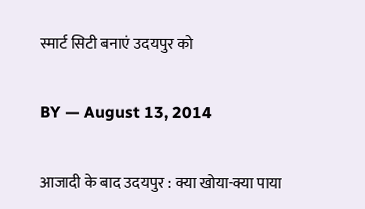स्मार्ट सिटी बनाएं उदयपुर को

BY — August 13, 2014

आजादी के बाद उदयपुर : क्या खोया-क्या पाया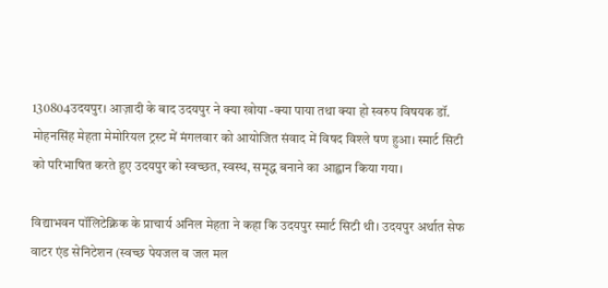130804उदयपुर। आज़ादी के बाद उदयपुर ने क्या खोया -क्या पाया तथा क्या हो स्वरुप विषयक डॉ. मोहनसिंह मेहता मेमोरियल ट्रस्ट में मंगलवार को आयोजित संवाद में विषद विश्ले षण हुआ। स्मार्ट सिटी को परिभाषित करते हुए उदयपुर को स्वच्छत, स्वस्थ, समृद्ध बनाने का आह्वान किया गया।

विद्याभवन पॉलिटेक्निक के प्राचार्य अनिल मेहता ने कहा कि उदयपुर स्मार्ट सिटी थी। उदयपुर अर्थात सेफ वाटर एंड सेनिटेशन (स्वच्छ पेयजल व जल मल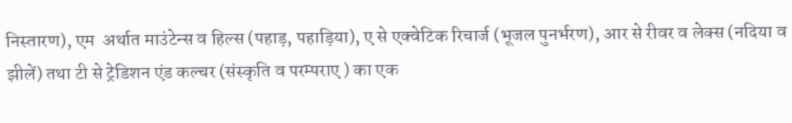निस्तारण), एम  अर्थात माउंटेन्स व हिल्स (पहाड़, पहाड़िया), ए से एक्वेटिक रिचार्ज (भूजल पुनर्भरण), आर से रीवर व लेक्स (नदिया व झीलें) तथा टी से ट्रेडिशन एंड कल्चर (संस्कृति व परम्पराए ) का एक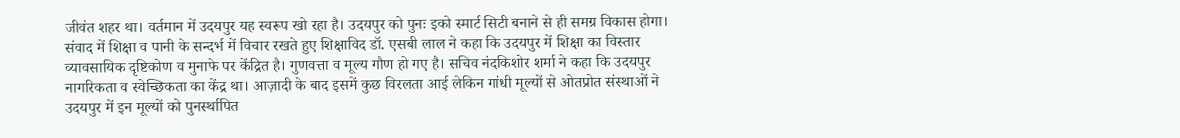जीवंत शहर था। वर्तमान में उदयपुर यह स्वरूप खो रहा है। उदयपुर को पुनः इको स्मार्ट सिटी बनाने से ही समग्र विकास होगा।
संवाद में शिक्षा व पानी के सन्दर्भ में विचार रखते हुए शिक्षाविद डॉ. एसबी लाल ने कहा कि उदयपुर में शिक्षा का विस्तार व्यावसायिक दृष्टिकोण व मुनाफे पर केंद्रित है। गुणवत्ता व मूल्य गौण हो गए है। सचिव नंदकिशोर शर्मा ने कहा कि उदयपुर नागरिकता व स्वेच्छिकता का केंद्र था। आज़ादी के बाद इसमें कुछ विरलता आई लेकिन गांधी मूल्यों से ओतप्रोत संस्थाओं ने उदयपुर में इन मूल्यों को पुनर्स्थापित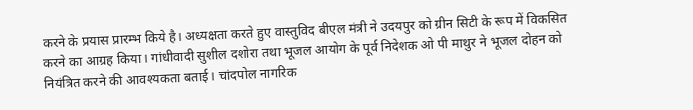करने के प्रयास प्रारम्भ किये है। अध्यक्षता करते हुए वास्तुविद बीएल मंत्री ने उदयपुर को ग्रीन सिटी के रूप में विकसित करने का आग्रह किया। गांधीवादी सुशील दशोरा तथा भूजल आयोग के पूर्व निदेशक ओ पी माथुर ने भूजल दोहन को नियंत्रित करने की आवश्यकता बताई। चांदपोल नागरिक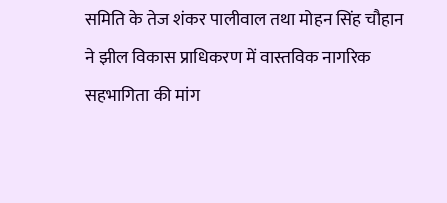समिति के तेज शंकर पालीवाल तथा मोहन सिंह चौहान ने झील विकास प्राधिकरण में वास्तविक नागरिक सहभागिता की मांग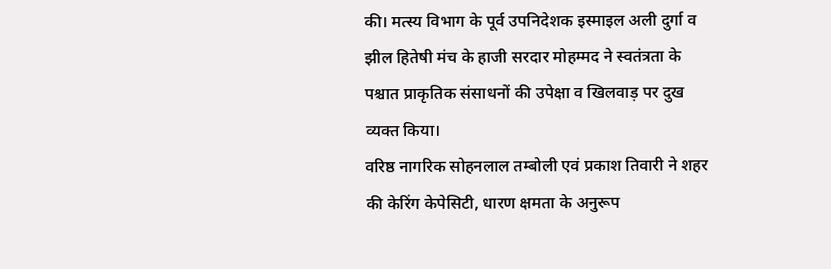की। मत्स्य विभाग के पूर्व उपनिदेशक इस्माइल अली दुर्गा व झील हितेषी मंच के हाजी सरदार मोहम्मद ने स्वतंत्रता के पश्चात प्राकृतिक संसाधनों की उपेक्षा व खिलवाड़ पर दुख व्यक्त किया।
वरिष्ठ नागरिक सोहनलाल तम्बोली एवं प्रकाश तिवारी ने शहर की केरिंग केपेसिटी, धारण क्षमता के अनुरूप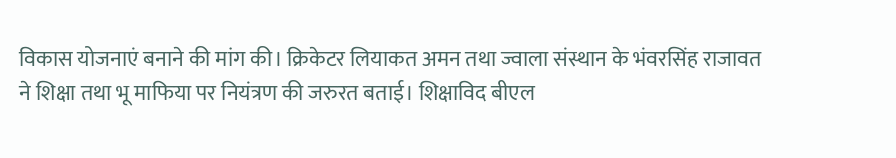विकास योजनाएं बनाने की मांग की। क्रिकेटर लियाकत अमन तथा ज्वाला संस्थान के भंवरसिंह राजावत ने शिक्षा तथा भू माफिया पर नियंत्रण की जरुरत बताई। शिक्षाविद बीएल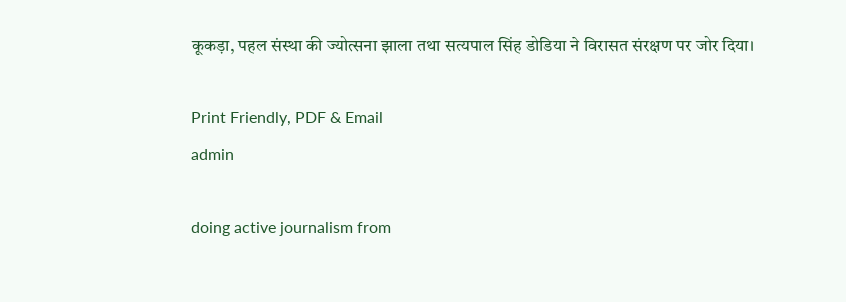कूकड़ा, पहल संस्था की ज्योत्सना झाला तथा सत्यपाल सिंह डोडिया ने विरासत संरक्षण पर जोर दिया।

Print Friendly, PDF & Email
admin

doing active journalism from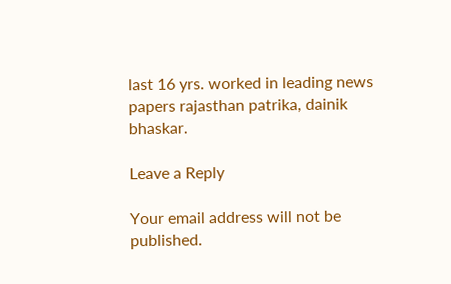last 16 yrs. worked in leading news papers rajasthan patrika, dainik bhaskar.

Leave a Reply

Your email address will not be published.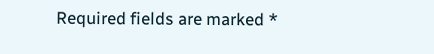Required fields are marked *